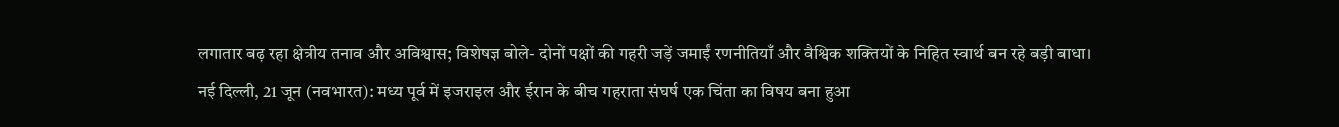लगातार बढ़ रहा क्षेत्रीय तनाव और अविश्वास; विशेषज्ञ बोले- दोनों पक्षों की गहरी जड़ें जमाईं रणनीतियाँ और वैश्विक शक्तियों के निहित स्वार्थ बन रहे बड़ी बाधा।
नई दिल्ली, 21 जून (नवभारत): मध्य पूर्व में इजराइल और ईरान के बीच गहराता संघर्ष एक चिंता का विषय बना हुआ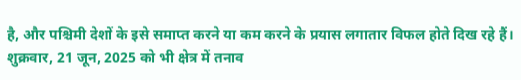है, और पश्चिमी देशों के इसे समाप्त करने या कम करने के प्रयास लगातार विफल होते दिख रहे हैं। शुक्रवार, 21 जून, 2025 को भी क्षेत्र में तनाव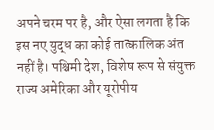अपने चरम पर है, और ऐसा लगता है कि इस नए युद्ध का कोई तात्कालिक अंत नहीं है। पश्चिमी देश, विशेष रूप से संयुक्त राज्य अमेरिका और यूरोपीय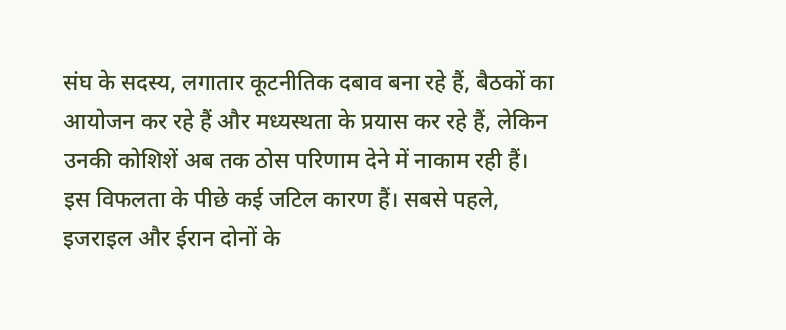संघ के सदस्य, लगातार कूटनीतिक दबाव बना रहे हैं, बैठकों का आयोजन कर रहे हैं और मध्यस्थता के प्रयास कर रहे हैं, लेकिन उनकी कोशिशें अब तक ठोस परिणाम देने में नाकाम रही हैं।
इस विफलता के पीछे कई जटिल कारण हैं। सबसे पहले, इजराइल और ईरान दोनों के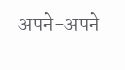अपने-अपने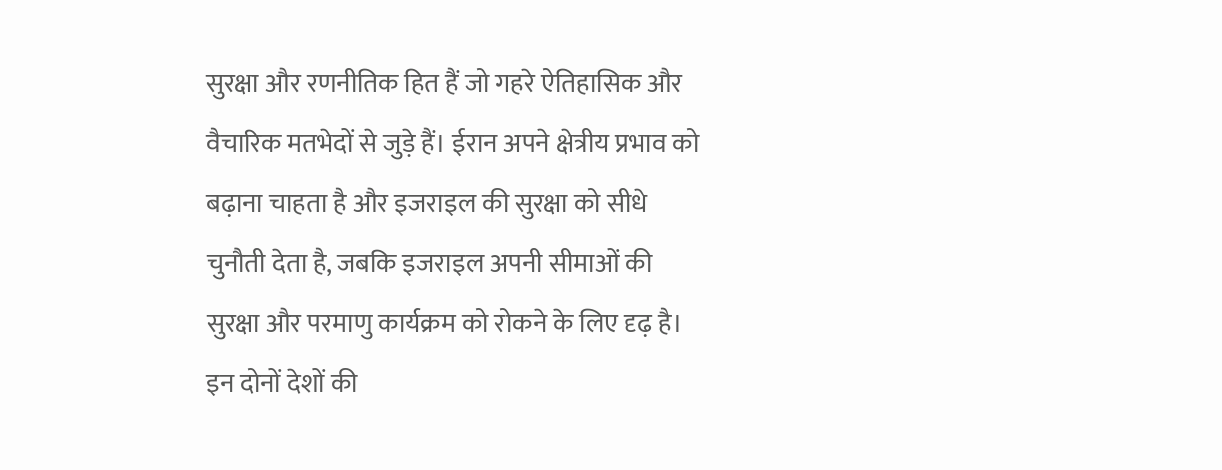सुरक्षा और रणनीतिक हित हैं जो गहरे ऐतिहासिक और वैचारिक मतभेदों से जुड़े हैं। ईरान अपने क्षेत्रीय प्रभाव को बढ़ाना चाहता है और इजराइल की सुरक्षा को सीधे चुनौती देता है, जबकि इजराइल अपनी सीमाओं की सुरक्षा और परमाणु कार्यक्रम को रोकने के लिए दृढ़ है। इन दोनों देशों की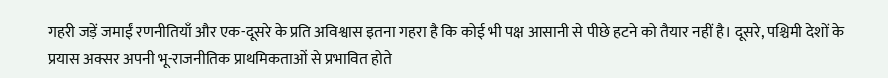गहरी जड़ें जमाईं रणनीतियाँ और एक-दूसरे के प्रति अविश्वास इतना गहरा है कि कोई भी पक्ष आसानी से पीछे हटने को तैयार नहीं है। दूसरे, पश्चिमी देशों के प्रयास अक्सर अपनी भू-राजनीतिक प्राथमिकताओं से प्रभावित होते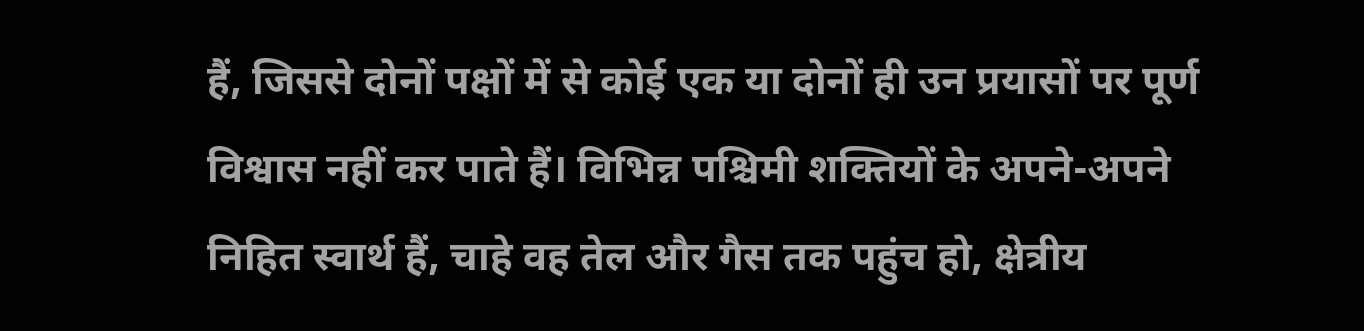हैं, जिससे दोनों पक्षों में से कोई एक या दोनों ही उन प्रयासों पर पूर्ण विश्वास नहीं कर पाते हैं। विभिन्न पश्चिमी शक्तियों के अपने-अपने निहित स्वार्थ हैं, चाहे वह तेल और गैस तक पहुंच हो, क्षेत्रीय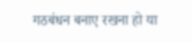गठबंधन बनाए रखना हो या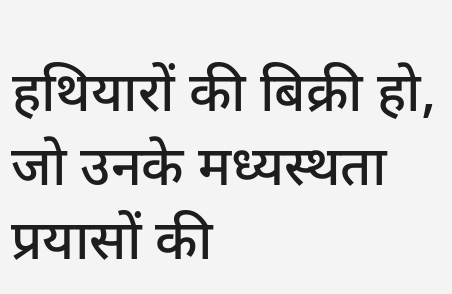हथियारों की बिक्री हो, जो उनके मध्यस्थता प्रयासों की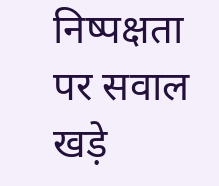निष्पक्षता पर सवाल खड़े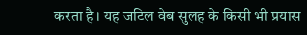करता है। यह जटिल वेब सुलह के किसी भी प्रयास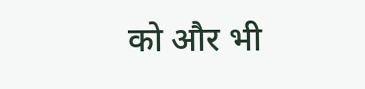को और भी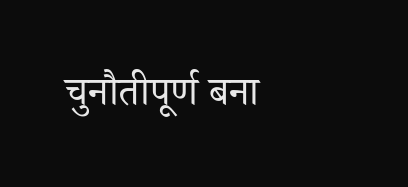चुनौतीपूर्ण बना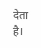देता है।